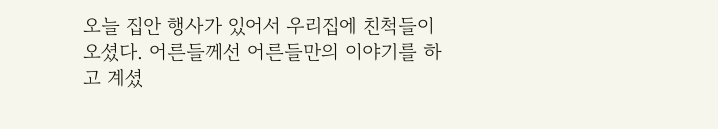오늘 집안 행사가 있어서 우리집에 친척들이 오셨다. 어른들께선 어른들만의 이야기를 하고 계셨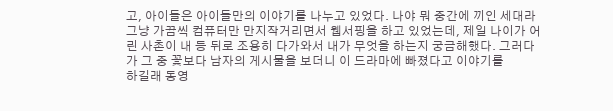고, 아이들은 아이들만의 이야기를 나누고 있었다. 나야 뭐 중간에 끼인 세대라 그냥 가끔씩 컴퓨터만 만지작거리면서 웹서핑을 하고 있었는데, 제일 나이가 어린 사촌이 내 등 뒤로 조용히 다가와서 내가 무엇을 하는지 궁금해했다. 그러다가 그 중 꽃보다 남자의 게시물을 보더니 이 드라마에 빠졌다고 이야기를
하길래 동영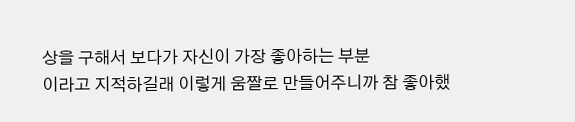상을 구해서 보다가 자신이 가장 좋아하는 부분
이라고 지적하길래 이렇게 움짤로 만들어주니까 참 좋아했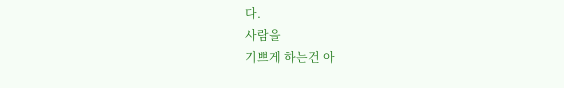다.
사람을
기쁘게 하는건 아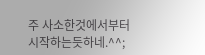주 사소한것에서부터 시작하는듯하네.^^;